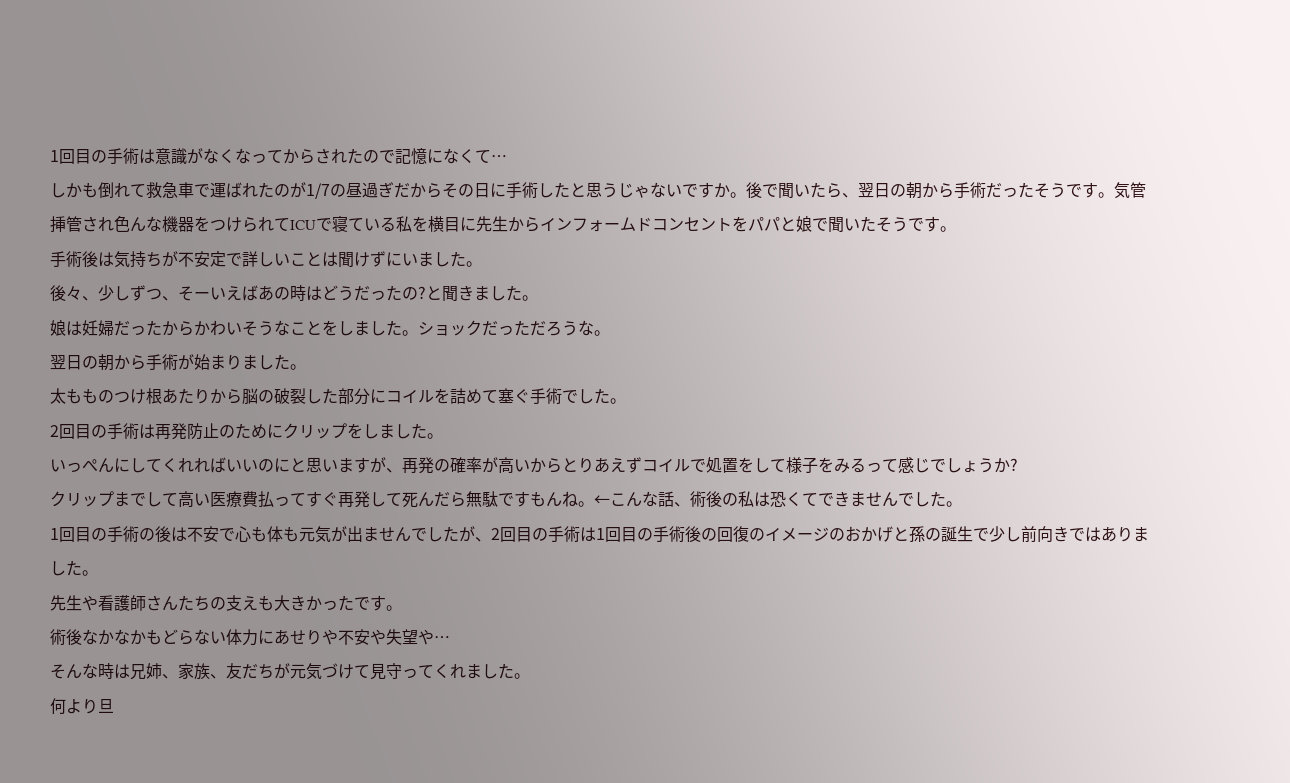1回目の手術は意識がなくなってからされたので記憶になくて…
しかも倒れて救急車で運ばれたのが1/7の昼過ぎだからその日に手術したと思うじゃないですか。後で聞いたら、翌日の朝から手術だったそうです。気管挿管され色んな機器をつけられてICUで寝ている私を横目に先生からインフォームドコンセントをパパと娘で聞いたそうです。
手術後は気持ちが不安定で詳しいことは聞けずにいました。
後々、少しずつ、そーいえばあの時はどうだったの?と聞きました。
娘は妊婦だったからかわいそうなことをしました。ショックだっただろうな。
翌日の朝から手術が始まりました。
太もものつけ根あたりから脳の破裂した部分にコイルを詰めて塞ぐ手術でした。
2回目の手術は再発防止のためにクリップをしました。
いっぺんにしてくれればいいのにと思いますが、再発の確率が高いからとりあえずコイルで処置をして様子をみるって感じでしょうか?
クリップまでして高い医療費払ってすぐ再発して死んだら無駄ですもんね。←こんな話、術後の私は恐くてできませんでした。
1回目の手術の後は不安で心も体も元気が出ませんでしたが、2回目の手術は1回目の手術後の回復のイメージのおかげと孫の誕生で少し前向きではありました。
先生や看護師さんたちの支えも大きかったです。
術後なかなかもどらない体力にあせりや不安や失望や…
そんな時は兄姉、家族、友だちが元気づけて見守ってくれました。
何より旦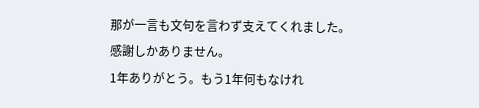那が一言も文句を言わず支えてくれました。
感謝しかありません。
1年ありがとう。もう1年何もなけれ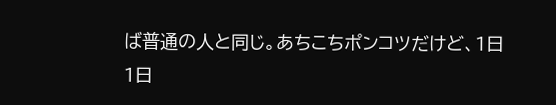ば普通の人と同じ。あちこちポンコツだけど、1日1日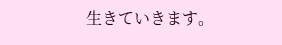生きていきます。